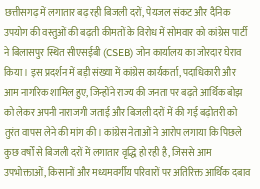छत्तीसगढ़ में लगातार बढ़ रही बिजली दरों, पेयजल संकट और दैनिक उपयोग की वस्तुओं की बढ़ती कीमतों के विरोध में सोमवार को कांग्रेस पार्टी ने बिलासपुर स्थित सीएसईबी (CSEB) जोन कार्यालय का जोरदार घेराव किया। इस प्रदर्शन में बड़ी संख्या में कांग्रेस कार्यकर्ता, पदाधिकारी और आम नागरिक शामिल हुए, जिन्होंने राज्य की जनता पर बढ़ते आर्थिक बोझ को लेकर अपनी नाराजगी जताई और बिजली दरों में की गई बढ़ोतरी को तुरंत वापस लेने की मांग की। कांग्रेस नेताओं ने आरोप लगाया कि पिछले कुछ वर्षों से बिजली दरों में लगातार वृद्धि हो रही है, जिससे आम उपभोक्ताओं, किसानों और मध्यमवर्गीय परिवारों पर अतिरिक्त आर्थिक दबाव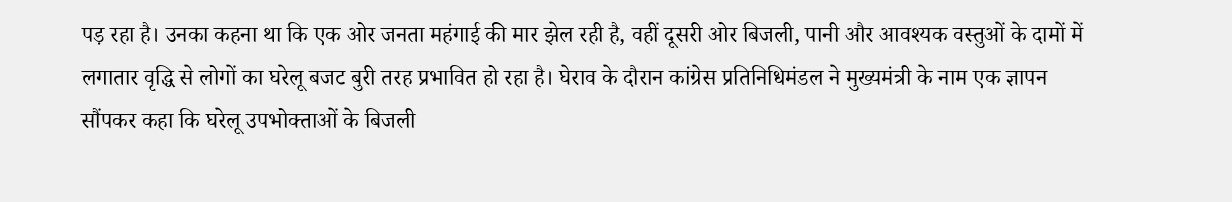पड़ रहा है। उनका कहना था कि एक ओर जनता महंगाई की मार झेल रही है, वहीं दूसरी ओर बिजली, पानी और आवश्यक वस्तुओं के दामों में लगातार वृद्धि से लोगों का घरेलू बजट बुरी तरह प्रभावित हो रहा है। घेराव के दौरान कांग्रेस प्रतिनिधिमंडल ने मुख्यमंत्री के नाम एक ज्ञापन सौंपकर कहा कि घरेलू उपभोक्ताओं के बिजली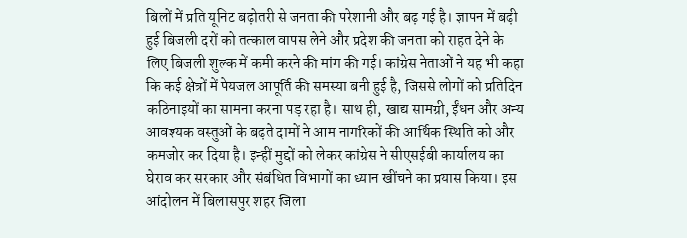बिलों में प्रति यूनिट बढ़ोतरी से जनता की परेशानी और बढ़ गई है। ज्ञापन में बढ़ी हुई बिजली दरों को तत्काल वापस लेने और प्रदेश की जनता को राहत देने के लिए बिजली शुल्क में कमी करने की मांग की गई। कांग्रेस नेताओं ने यह भी कहा कि कई क्षेत्रों में पेयजल आपूर्ति की समस्या बनी हुई है, जिससे लोगों को प्रतिदिन कठिनाइयों का सामना करना पड़ रहा है। साथ ही, खाद्य सामग्री, ईंधन और अन्य आवश्यक वस्तुओं के बढ़ते दामों ने आम नागरिकों की आर्थिक स्थिति को और कमजोर कर दिया है। इन्हीं मुद्दों को लेकर कांग्रेस ने सीएसईबी कार्यालय का घेराव कर सरकार और संबंधित विभागों का ध्यान खींचने का प्रयास किया। इस आंदोलन में बिलासपुर शहर जिला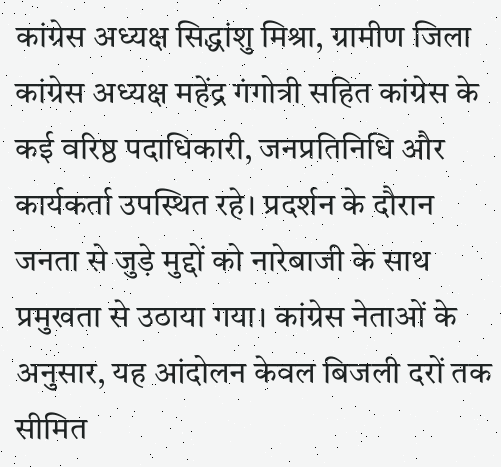कांग्रेस अध्यक्ष सिद्धांशु मिश्रा, ग्रामीण जिला कांग्रेस अध्यक्ष महेंद्र गंगोत्री सहित कांग्रेस के कई वरिष्ठ पदाधिकारी, जनप्रतिनिधि और कार्यकर्ता उपस्थित रहे। प्रदर्शन के दौरान जनता से जुड़े मुद्दों को नारेबाजी के साथ प्रमुखता से उठाया गया। कांग्रेस नेताओं के अनुसार, यह आंदोलन केवल बिजली दरों तक सीमित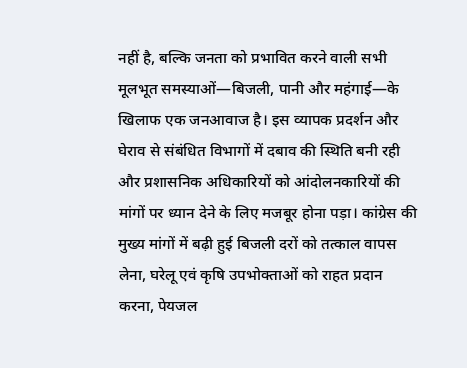नहीं है, बल्कि जनता को प्रभावित करने वाली सभी मूलभूत समस्याओं—बिजली, पानी और महंगाई—के खिलाफ एक जनआवाज है। इस व्यापक प्रदर्शन और घेराव से संबंधित विभागों में दबाव की स्थिति बनी रही और प्रशासनिक अधिकारियों को आंदोलनकारियों की मांगों पर ध्यान देने के लिए मजबूर होना पड़ा। कांग्रेस की मुख्य मांगों में बढ़ी हुई बिजली दरों को तत्काल वापस लेना, घरेलू एवं कृषि उपभोक्ताओं को राहत प्रदान करना, पेयजल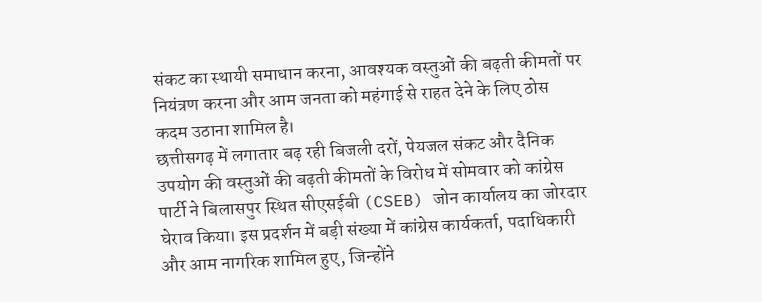संकट का स्थायी समाधान करना, आवश्यक वस्तुओं की बढ़ती कीमतों पर नियंत्रण करना और आम जनता को महंगाई से राहत देने के लिए ठोस कदम उठाना शामिल है।
छत्तीसगढ़ में लगातार बढ़ रही बिजली दरों, पेयजल संकट और दैनिक उपयोग की वस्तुओं की बढ़ती कीमतों के विरोध में सोमवार को कांग्रेस पार्टी ने बिलासपुर स्थित सीएसईबी (CSEB) जोन कार्यालय का जोरदार घेराव किया। इस प्रदर्शन में बड़ी संख्या में कांग्रेस कार्यकर्ता, पदाधिकारी और आम नागरिक शामिल हुए, जिन्होंने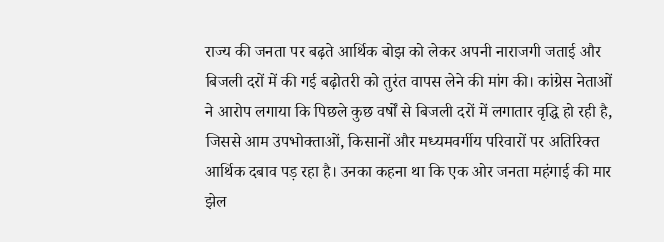राज्य की जनता पर बढ़ते आर्थिक बोझ को लेकर अपनी नाराजगी जताई और बिजली दरों में की गई बढ़ोतरी को तुरंत वापस लेने की मांग की। कांग्रेस नेताओं ने आरोप लगाया कि पिछले कुछ वर्षों से बिजली दरों में लगातार वृद्धि हो रही है, जिससे आम उपभोक्ताओं, किसानों और मध्यमवर्गीय परिवारों पर अतिरिक्त आर्थिक दबाव पड़ रहा है। उनका कहना था कि एक ओर जनता महंगाई की मार झेल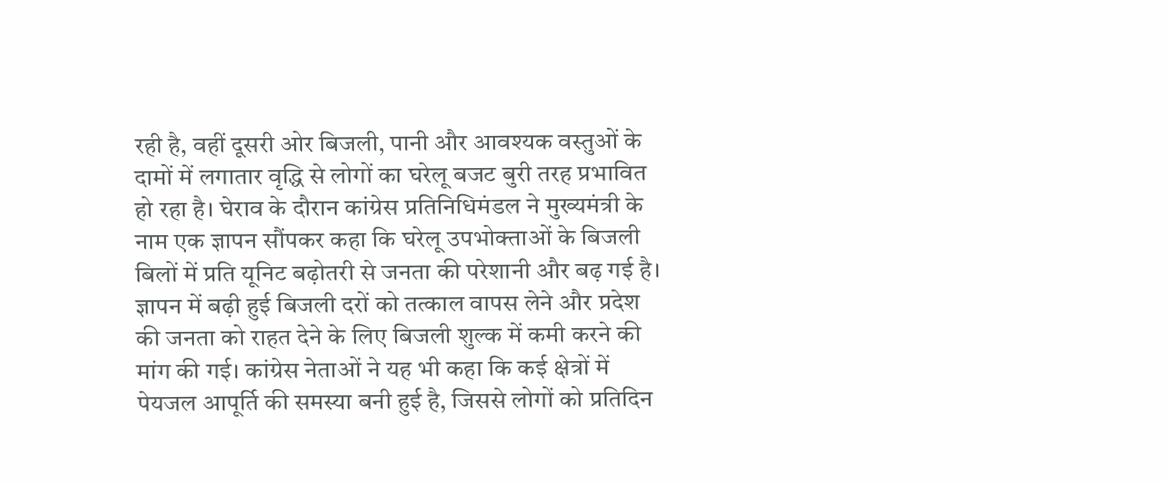रही है, वहीं दूसरी ओर बिजली, पानी और आवश्यक वस्तुओं के दामों में लगातार वृद्धि से लोगों का घरेलू बजट बुरी तरह प्रभावित हो रहा है। घेराव के दौरान कांग्रेस प्रतिनिधिमंडल ने मुख्यमंत्री के नाम एक ज्ञापन सौंपकर कहा कि घरेलू उपभोक्ताओं के बिजली बिलों में प्रति यूनिट बढ़ोतरी से जनता की परेशानी और बढ़ गई है। ज्ञापन में बढ़ी हुई बिजली दरों को तत्काल वापस लेने और प्रदेश की जनता को राहत देने के लिए बिजली शुल्क में कमी करने की मांग की गई। कांग्रेस नेताओं ने यह भी कहा कि कई क्षेत्रों में पेयजल आपूर्ति की समस्या बनी हुई है, जिससे लोगों को प्रतिदिन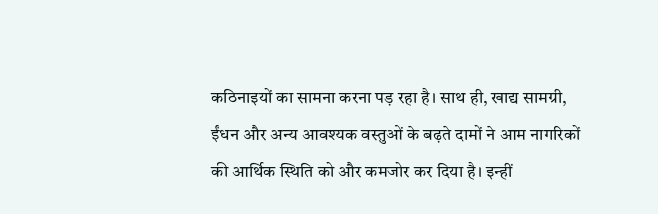कठिनाइयों का सामना करना पड़ रहा है। साथ ही, खाद्य सामग्री, ईंधन और अन्य आवश्यक वस्तुओं के बढ़ते दामों ने आम नागरिकों की आर्थिक स्थिति को और कमजोर कर दिया है। इन्हीं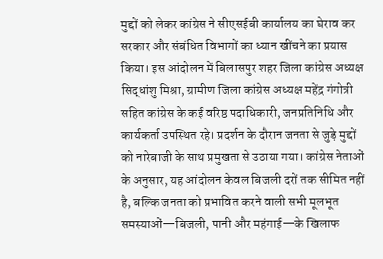मुद्दों को लेकर कांग्रेस ने सीएसईबी कार्यालय का घेराव कर सरकार और संबंधित विभागों का ध्यान खींचने का प्रयास किया। इस आंदोलन में बिलासपुर शहर जिला कांग्रेस अध्यक्ष सिद्धांशु मिश्रा, ग्रामीण जिला कांग्रेस अध्यक्ष महेंद्र गंगोत्री सहित कांग्रेस के कई वरिष्ठ पदाधिकारी, जनप्रतिनिधि और कार्यकर्ता उपस्थित रहे। प्रदर्शन के दौरान जनता से जुड़े मुद्दों को नारेबाजी के साथ प्रमुखता से उठाया गया। कांग्रेस नेताओं के अनुसार, यह आंदोलन केवल बिजली दरों तक सीमित नहीं है, बल्कि जनता को प्रभावित करने वाली सभी मूलभूत समस्याओं—बिजली, पानी और महंगाई—के खिलाफ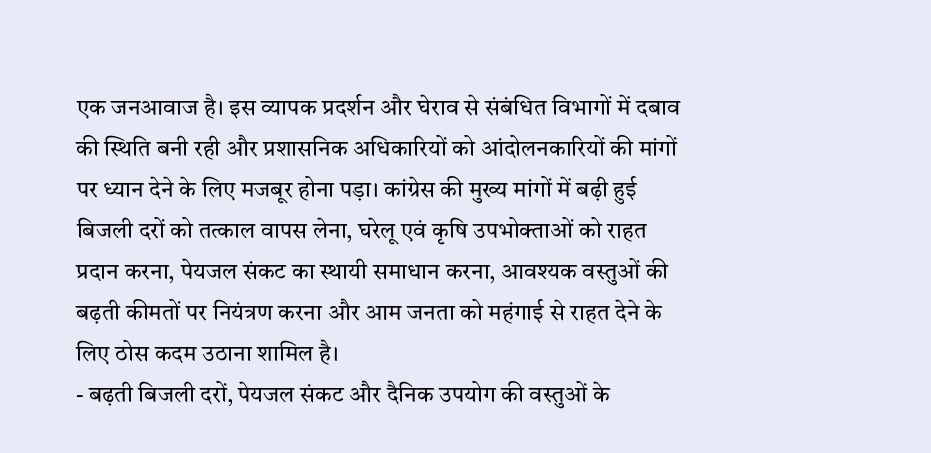एक जनआवाज है। इस व्यापक प्रदर्शन और घेराव से संबंधित विभागों में दबाव की स्थिति बनी रही और प्रशासनिक अधिकारियों को आंदोलनकारियों की मांगों पर ध्यान देने के लिए मजबूर होना पड़ा। कांग्रेस की मुख्य मांगों में बढ़ी हुई बिजली दरों को तत्काल वापस लेना, घरेलू एवं कृषि उपभोक्ताओं को राहत प्रदान करना, पेयजल संकट का स्थायी समाधान करना, आवश्यक वस्तुओं की बढ़ती कीमतों पर नियंत्रण करना और आम जनता को महंगाई से राहत देने के लिए ठोस कदम उठाना शामिल है।
- बढ़ती बिजली दरों, पेयजल संकट और दैनिक उपयोग की वस्तुओं के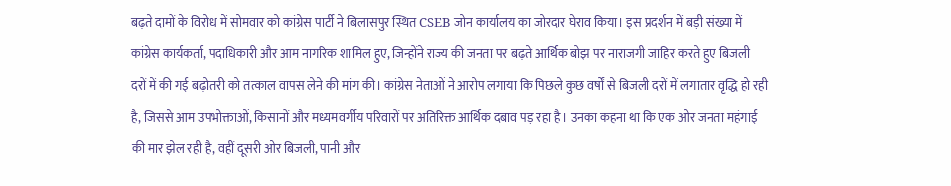बढ़ते दामों के विरोध में सोमवार को कांग्रेस पार्टी ने बिलासपुर स्थित CSEB जोन कार्यालय का जोरदार घेराव किया। इस प्रदर्शन में बड़ी संख्या में कांग्रेस कार्यकर्ता, पदाधिकारी और आम नागरिक शामिल हुए, जिन्होंने राज्य की जनता पर बढ़ते आर्थिक बोझ पर नाराजगी जाहिर करते हुए बिजली दरों में की गई बढ़ोतरी को तत्काल वापस लेने की मांग की। कांग्रेस नेताओं ने आरोप लगाया कि पिछले कुछ वर्षों से बिजली दरों में लगातार वृद्धि हो रही है, जिससे आम उपभोक्ताओं, किसानों और मध्यमवर्गीय परिवारों पर अतिरिक्त आर्थिक दबाव पड़ रहा है। उनका कहना था कि एक ओर जनता महंगाई की मार झेल रही है, वहीं दूसरी ओर बिजली, पानी और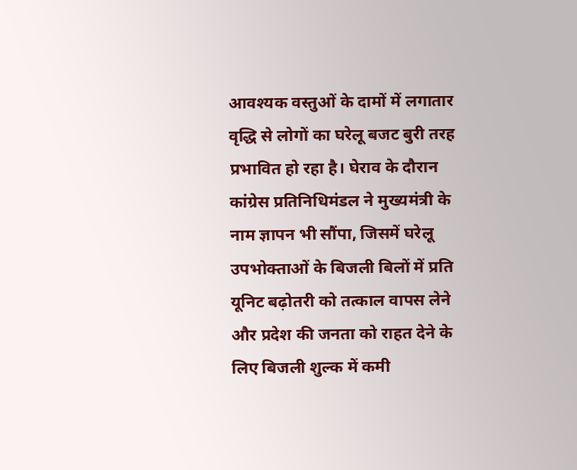आवश्यक वस्तुओं के दामों में लगातार वृद्धि से लोगों का घरेलू बजट बुरी तरह प्रभावित हो रहा है। घेराव के दौरान कांग्रेस प्रतिनिधिमंडल ने मुख्यमंत्री के नाम ज्ञापन भी सौंपा, जिसमें घरेलू उपभोक्ताओं के बिजली बिलों में प्रति यूनिट बढ़ोतरी को तत्काल वापस लेने और प्रदेश की जनता को राहत देने के लिए बिजली शुल्क में कमी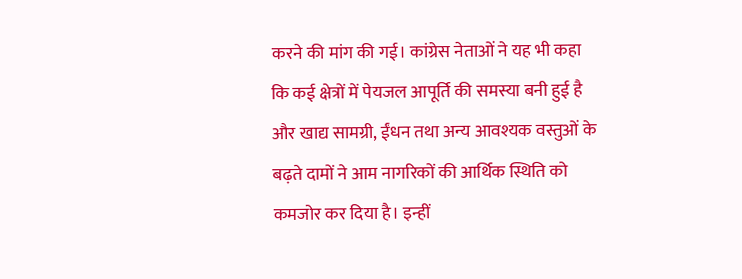करने की मांग की गई। कांग्रेस नेताओं ने यह भी कहा कि कई क्षेत्रों में पेयजल आपूर्ति की समस्या बनी हुई है और खाद्य सामग्री, ईंधन तथा अन्य आवश्यक वस्तुओं के बढ़ते दामों ने आम नागरिकों की आर्थिक स्थिति को कमजोर कर दिया है। इन्हीं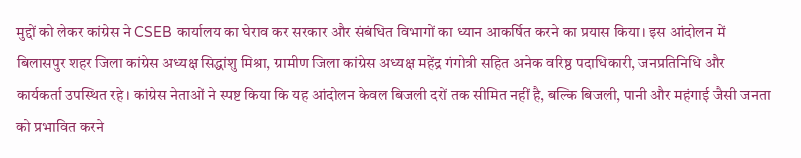मुद्दों को लेकर कांग्रेस ने CSEB कार्यालय का घेराव कर सरकार और संबंधित विभागों का ध्यान आकर्षित करने का प्रयास किया। इस आंदोलन में बिलासपुर शहर जिला कांग्रेस अध्यक्ष सिद्धांशु मिश्रा, ग्रामीण जिला कांग्रेस अध्यक्ष महेंद्र गंगोत्री सहित अनेक वरिष्ठ पदाधिकारी, जनप्रतिनिधि और कार्यकर्ता उपस्थित रहे। कांग्रेस नेताओं ने स्पष्ट किया कि यह आंदोलन केवल बिजली दरों तक सीमित नहीं है, बल्कि बिजली, पानी और महंगाई जैसी जनता को प्रभावित करने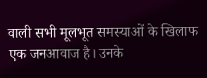वाली सभी मूलभूत समस्याओं के खिलाफ एक जनआवाज है। उनके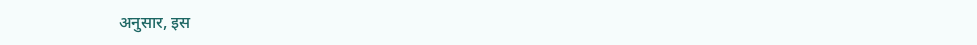अनुसार, इस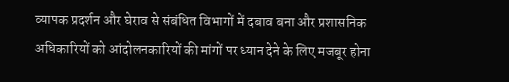व्यापक प्रदर्शन और घेराव से संबंधित विभागों में दबाव बना और प्रशासनिक अधिकारियों को आंदोलनकारियों की मांगों पर ध्यान देने के लिए मजबूर होना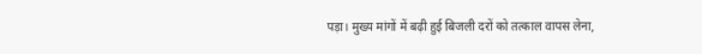पड़ा। मुख्य मांगों में बढ़ी हुई बिजली दरों को तत्काल वापस लेना,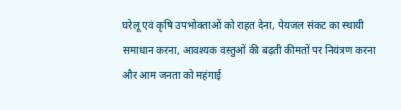घरेलू एवं कृषि उपभोक्ताओं को राहत देना, पेयजल संकट का स्थायी समाधान करना, आवश्यक वस्तुओं की बढ़ती कीमतों पर नियंत्रण करना और आम जनता को महंगाई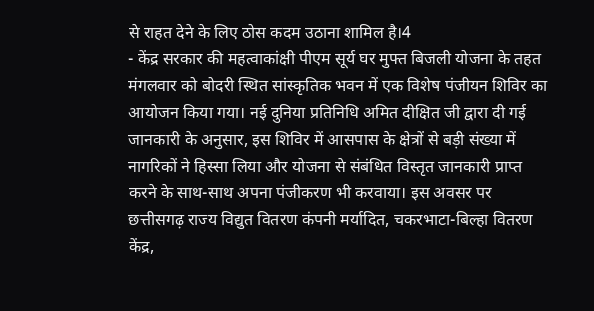से राहत देने के लिए ठोस कदम उठाना शामिल है।4
- केंद्र सरकार की महत्वाकांक्षी पीएम सूर्य घर मुफ्त बिजली योजना के तहत मंगलवार को बोदरी स्थित सांस्कृतिक भवन में एक विशेष पंजीयन शिविर का आयोजन किया गया। नई दुनिया प्रतिनिधि अमित दीक्षित जी द्वारा दी गई जानकारी के अनुसार, इस शिविर में आसपास के क्षेत्रों से बड़ी संख्या में नागरिकों ने हिस्सा लिया और योजना से संबंधित विस्तृत जानकारी प्राप्त करने के साथ-साथ अपना पंजीकरण भी करवाया। इस अवसर पर छत्तीसगढ़ राज्य विद्युत वितरण कंपनी मर्यादित, चकरभाटा-बिल्हा वितरण केंद्र,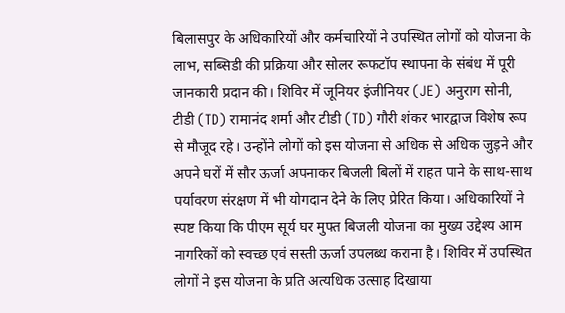बिलासपुर के अधिकारियों और कर्मचारियों ने उपस्थित लोगों को योजना के लाभ, सब्सिडी की प्रक्रिया और सोलर रूफटॉप स्थापना के संबंध में पूरी जानकारी प्रदान की। शिविर में जूनियर इंजीनियर (JE) अनुराग सोनी, टीडी (TD) रामानंद शर्मा और टीडी (TD) गौरी शंकर भारद्वाज विशेष रूप से मौजूद रहे। उन्होंने लोगों को इस योजना से अधिक से अधिक जुड़ने और अपने घरों में सौर ऊर्जा अपनाकर बिजली बिलों में राहत पाने के साथ-साथ पर्यावरण संरक्षण में भी योगदान देने के लिए प्रेरित किया। अधिकारियों ने स्पष्ट किया कि पीएम सूर्य घर मुफ्त बिजली योजना का मुख्य उद्देश्य आम नागरिकों को स्वच्छ एवं सस्ती ऊर्जा उपलब्ध कराना है। शिविर में उपस्थित लोगों ने इस योजना के प्रति अत्यधिक उत्साह दिखाया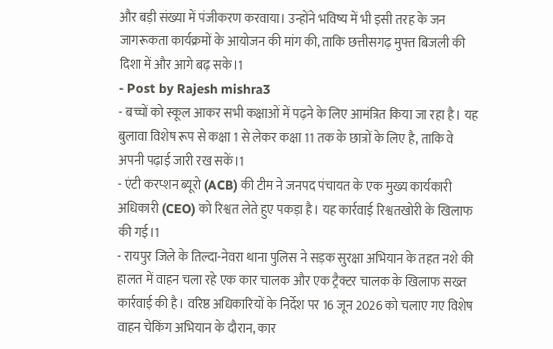और बड़ी संख्या में पंजीकरण करवाया। उन्होंने भविष्य में भी इसी तरह के जन जागरूकता कार्यक्रमों के आयोजन की मांग की, ताकि छत्तीसगढ़ मुफ्त बिजली की दिशा में और आगे बढ़ सके।1
- Post by Rajesh mishra3
- बच्चों को स्कूल आकर सभी कक्षाओं में पढ़ने के लिए आमंत्रित किया जा रहा है। यह बुलावा विशेष रूप से कक्षा 1 से लेकर कक्षा 11 तक के छात्रों के लिए है, ताकि वे अपनी पढ़ाई जारी रख सकें।1
- एंटी करप्शन ब्यूरो (ACB) की टीम ने जनपद पंचायत के एक मुख्य कार्यकारी अधिकारी (CEO) को रिश्वत लेते हुए पकड़ा है। यह कार्रवाई रिश्वतखोरी के खिलाफ की गई।1
- रायपुर जिले के तिल्दा-नेवरा थाना पुलिस ने सड़क सुरक्षा अभियान के तहत नशे की हालत में वाहन चला रहे एक कार चालक और एक ट्रैक्टर चालक के खिलाफ सख्त कार्रवाई की है। वरिष्ठ अधिकारियों के निर्देश पर 16 जून 2026 को चलाए गए विशेष वाहन चेकिंग अभियान के दौरान, कार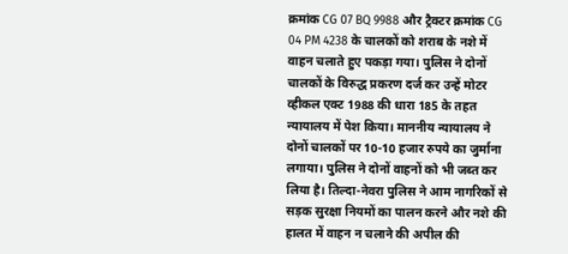क्रमांक CG 07 BQ 9988 और ट्रैक्टर क्रमांक CG 04 PM 4238 के चालकों को शराब के नशे में वाहन चलाते हुए पकड़ा गया। पुलिस ने दोनों चालकों के विरुद्ध प्रकरण दर्ज कर उन्हें मोटर व्हीकल एक्ट 1988 की धारा 185 के तहत न्यायालय में पेश किया। माननीय न्यायालय ने दोनों चालकों पर 10-10 हजार रुपये का जुर्माना लगाया। पुलिस ने दोनों वाहनों को भी जब्त कर लिया है। तिल्दा-नेवरा पुलिस ने आम नागरिकों से सड़क सुरक्षा नियमों का पालन करने और नशे की हालत में वाहन न चलाने की अपील की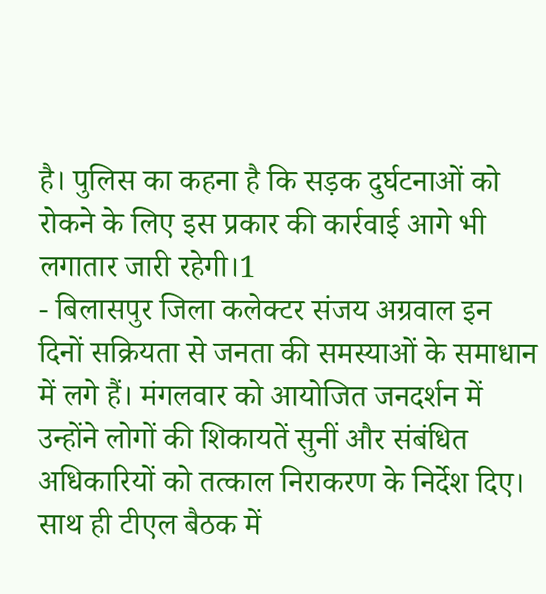है। पुलिस का कहना है कि सड़क दुर्घटनाओं को रोकने के लिए इस प्रकार की कार्रवाई आगे भी लगातार जारी रहेगी।1
- बिलासपुर जिला कलेक्टर संजय अग्रवाल इन दिनों सक्रियता से जनता की समस्याओं के समाधान में लगे हैं। मंगलवार को आयोजित जनदर्शन में उन्होंने लोगों की शिकायतें सुनीं और संबंधित अधिकारियों को तत्काल निराकरण के निर्देश दिए। साथ ही टीएल बैठक में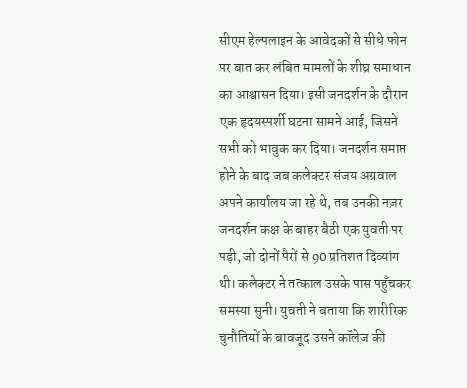सीएम हेल्पलाइन के आवेदकों से सीधे फोन पर बात कर लंबित मामलों के शीघ्र समाधान का आश्वासन दिया। इसी जनदर्शन के दौरान एक हृदयस्पर्शी घटना सामने आई, जिसने सभी को भावुक कर दिया। जनदर्शन समाप्त होने के बाद जब कलेक्टर संजय अग्रवाल अपने कार्यालय जा रहे थे, तब उनकी नज़र जनदर्शन कक्ष के बाहर बैठी एक युवती पर पड़ी, जो दोनों पैरों से 90 प्रतिशत दिव्यांग थी। कलेक्टर ने तत्काल उसके पास पहुँचकर समस्या सुनी। युवती ने बताया कि शारीरिक चुनौतियों के बावजूद उसने कॉलेज की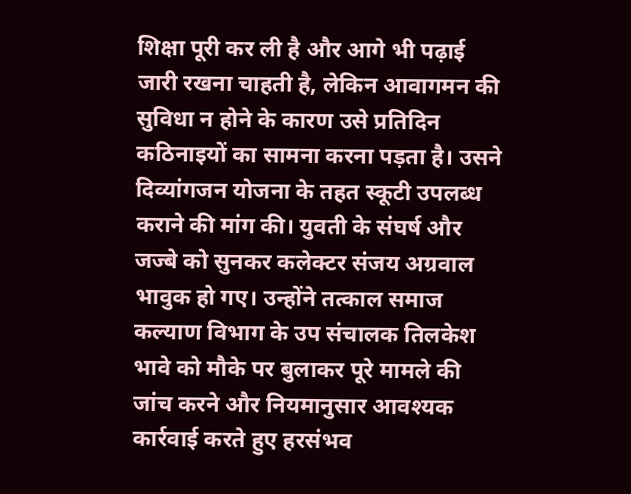शिक्षा पूरी कर ली है और आगे भी पढ़ाई जारी रखना चाहती है, लेकिन आवागमन की सुविधा न होने के कारण उसे प्रतिदिन कठिनाइयों का सामना करना पड़ता है। उसने दिव्यांगजन योजना के तहत स्कूटी उपलब्ध कराने की मांग की। युवती के संघर्ष और जज्बे को सुनकर कलेक्टर संजय अग्रवाल भावुक हो गए। उन्होंने तत्काल समाज कल्याण विभाग के उप संचालक तिलकेश भावे को मौके पर बुलाकर पूरे मामले की जांच करने और नियमानुसार आवश्यक कार्रवाई करते हुए हरसंभव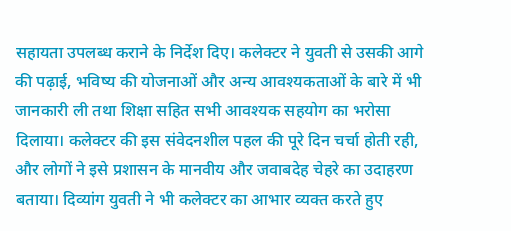सहायता उपलब्ध कराने के निर्देश दिए। कलेक्टर ने युवती से उसकी आगे की पढ़ाई, भविष्य की योजनाओं और अन्य आवश्यकताओं के बारे में भी जानकारी ली तथा शिक्षा सहित सभी आवश्यक सहयोग का भरोसा दिलाया। कलेक्टर की इस संवेदनशील पहल की पूरे दिन चर्चा होती रही, और लोगों ने इसे प्रशासन के मानवीय और जवाबदेह चेहरे का उदाहरण बताया। दिव्यांग युवती ने भी कलेक्टर का आभार व्यक्त करते हुए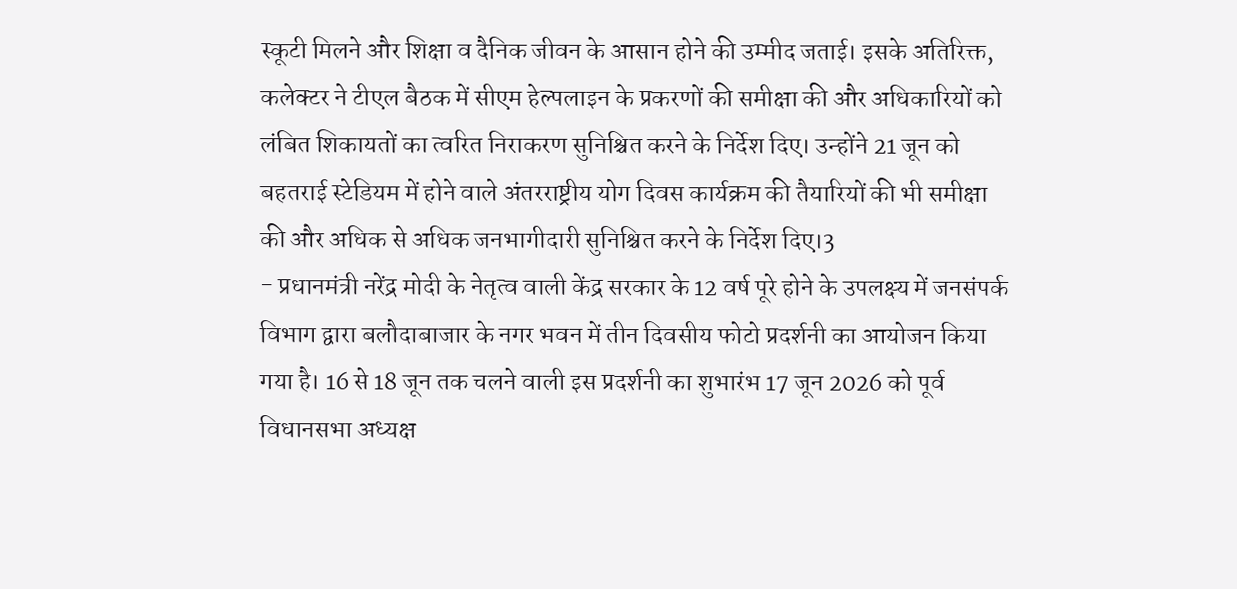स्कूटी मिलने और शिक्षा व दैनिक जीवन के आसान होने की उम्मीद जताई। इसके अतिरिक्त, कलेक्टर ने टीएल बैठक में सीएम हेल्पलाइन के प्रकरणों की समीक्षा की और अधिकारियों को लंबित शिकायतों का त्वरित निराकरण सुनिश्चित करने के निर्देश दिए। उन्होंने 21 जून को बहतराई स्टेडियम में होने वाले अंतरराष्ट्रीय योग दिवस कार्यक्रम की तैयारियों की भी समीक्षा की और अधिक से अधिक जनभागीदारी सुनिश्चित करने के निर्देश दिए।3
- प्रधानमंत्री नरेंद्र मोदी के नेतृत्व वाली केंद्र सरकार के 12 वर्ष पूरे होने के उपलक्ष्य में जनसंपर्क विभाग द्वारा बलौदाबाजार के नगर भवन में तीन दिवसीय फोटो प्रदर्शनी का आयोजन किया गया है। 16 से 18 जून तक चलने वाली इस प्रदर्शनी का शुभारंभ 17 जून 2026 को पूर्व विधानसभा अध्यक्ष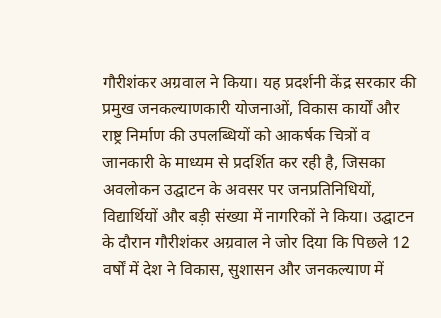गौरीशंकर अग्रवाल ने किया। यह प्रदर्शनी केंद्र सरकार की प्रमुख जनकल्याणकारी योजनाओं, विकास कार्यों और राष्ट्र निर्माण की उपलब्धियों को आकर्षक चित्रों व जानकारी के माध्यम से प्रदर्शित कर रही है, जिसका अवलोकन उद्घाटन के अवसर पर जनप्रतिनिधियों, विद्यार्थियों और बड़ी संख्या में नागरिकों ने किया। उद्घाटन के दौरान गौरीशंकर अग्रवाल ने जोर दिया कि पिछले 12 वर्षों में देश ने विकास, सुशासन और जनकल्याण में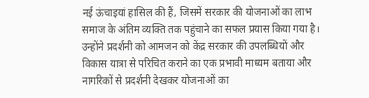नई ऊंचाइयां हासिल की हैं, जिसमें सरकार की योजनाओं का लाभ समाज के अंतिम व्यक्ति तक पहुंचाने का सफल प्रयास किया गया है। उन्होंने प्रदर्शनी को आमजन को केंद्र सरकार की उपलब्धियों और विकास यात्रा से परिचित कराने का एक प्रभावी माध्यम बताया और नागरिकों से प्रदर्शनी देखकर योजनाओं का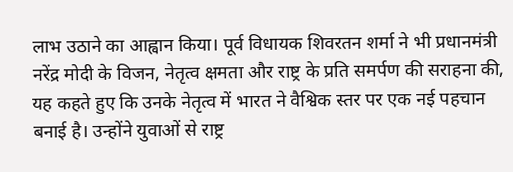लाभ उठाने का आह्वान किया। पूर्व विधायक शिवरतन शर्मा ने भी प्रधानमंत्री नरेंद्र मोदी के विजन, नेतृत्व क्षमता और राष्ट्र के प्रति समर्पण की सराहना की, यह कहते हुए कि उनके नेतृत्व में भारत ने वैश्विक स्तर पर एक नई पहचान बनाई है। उन्होंने युवाओं से राष्ट्र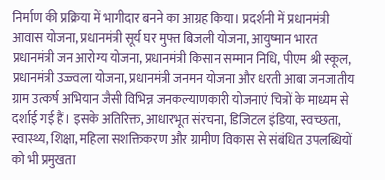निर्माण की प्रक्रिया में भागीदार बनने का आग्रह किया। प्रदर्शनी में प्रधानमंत्री आवास योजना, प्रधानमंत्री सूर्य घर मुफ्त बिजली योजना, आयुष्मान भारत प्रधानमंत्री जन आरोग्य योजना, प्रधानमंत्री किसान सम्मान निधि, पीएम श्री स्कूल, प्रधानमंत्री उज्ज्वला योजना, प्रधानमंत्री जनमन योजना और धरती आबा जनजातीय ग्राम उत्कर्ष अभियान जैसी विभिन्न जनकल्याणकारी योजनाएं चित्रों के माध्यम से दर्शाई गई हैं। इसके अतिरिक्त, आधारभूत संरचना, डिजिटल इंडिया, स्वच्छता, स्वास्थ्य, शिक्षा, महिला सशक्तिकरण और ग्रामीण विकास से संबंधित उपलब्धियों को भी प्रमुखता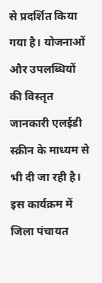से प्रदर्शित किया गया है। योजनाओं और उपलब्धियों की विस्तृत जानकारी एलईडी स्क्रीन के माध्यम से भी दी जा रही है। इस कार्यक्रम में जिला पंचायत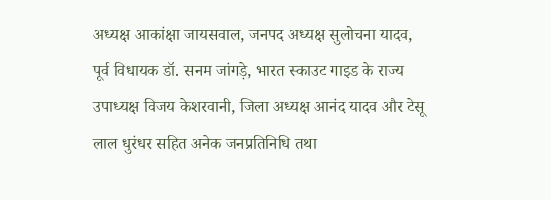अध्यक्ष आकांक्षा जायसवाल, जनपद अध्यक्ष सुलोचना यादव, पूर्व विधायक डॉ. सनम जांगड़े, भारत स्काउट गाइड के राज्य उपाध्यक्ष विजय केशरवानी, जिला अध्यक्ष आनंद यादव और टेसू लाल धुरंधर सहित अनेक जनप्रतिनिधि तथा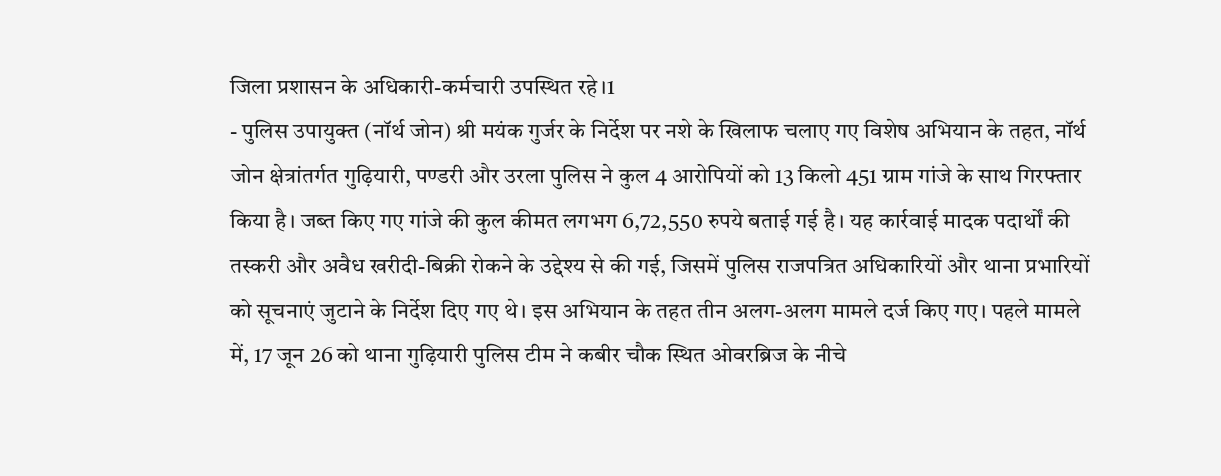जिला प्रशासन के अधिकारी-कर्मचारी उपस्थित रहे।1
- पुलिस उपायुक्त (नॉर्थ जोन) श्री मयंक गुर्जर के निर्देश पर नशे के खिलाफ चलाए गए विशेष अभियान के तहत, नॉर्थ जोन क्षेत्रांतर्गत गुढ़ियारी, पण्डरी और उरला पुलिस ने कुल 4 आरोपियों को 13 किलो 451 ग्राम गांजे के साथ गिरफ्तार किया है। जब्त किए गए गांजे की कुल कीमत लगभग 6,72,550 रुपये बताई गई है। यह कार्रवाई मादक पदार्थों की तस्करी और अवैध खरीदी-बिक्री रोकने के उद्देश्य से की गई, जिसमें पुलिस राजपत्रित अधिकारियों और थाना प्रभारियों को सूचनाएं जुटाने के निर्देश दिए गए थे। इस अभियान के तहत तीन अलग-अलग मामले दर्ज किए गए। पहले मामले में, 17 जून 26 को थाना गुढ़ियारी पुलिस टीम ने कबीर चौक स्थित ओवरब्रिज के नीचे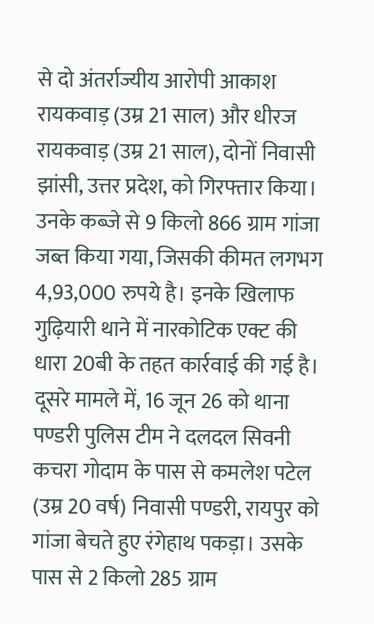से दो अंतर्राज्यीय आरोपी आकाश रायकवाड़ (उम्र 21 साल) और धीरज रायकवाड़ (उम्र 21 साल), दोनों निवासी झांसी, उत्तर प्रदेश, को गिरफ्तार किया। उनके कब्जे से 9 किलो 866 ग्राम गांजा जब्त किया गया, जिसकी कीमत लगभग 4,93,000 रुपये है। इनके खिलाफ गुढ़ियारी थाने में नारकोटिक एक्ट की धारा 20बी के तहत कार्रवाई की गई है। दूसरे मामले में, 16 जून 26 को थाना पण्डरी पुलिस टीम ने दलदल सिवनी कचरा गोदाम के पास से कमलेश पटेल (उम्र 20 वर्ष) निवासी पण्डरी, रायपुर को गांजा बेचते हुए रंगेहाथ पकड़ा। उसके पास से 2 किलो 285 ग्राम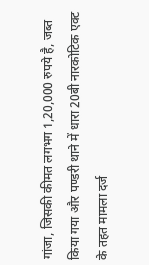गांजा, जिसकी कीमत लगभग 1,20,000 रुपये है, जब्त किया गया और पण्डरी थाने में धारा 20बी नारकोटिक एक्ट के तहत मामला दर्ज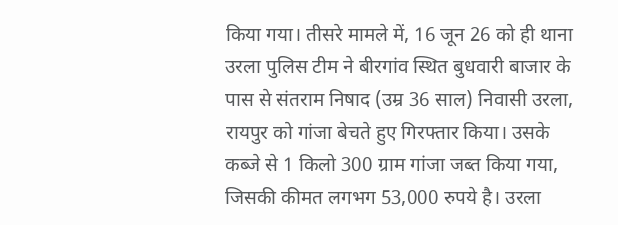किया गया। तीसरे मामले में, 16 जून 26 को ही थाना उरला पुलिस टीम ने बीरगांव स्थित बुधवारी बाजार के पास से संतराम निषाद (उम्र 36 साल) निवासी उरला, रायपुर को गांजा बेचते हुए गिरफ्तार किया। उसके कब्जे से 1 किलो 300 ग्राम गांजा जब्त किया गया, जिसकी कीमत लगभग 53,000 रुपये है। उरला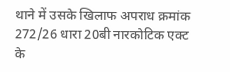थाने में उसके खिलाफ अपराध क्रमांक 272/26 धारा 20बी नारकोटिक एक्ट के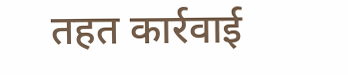तहत कार्रवाई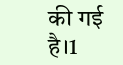की गई है।1